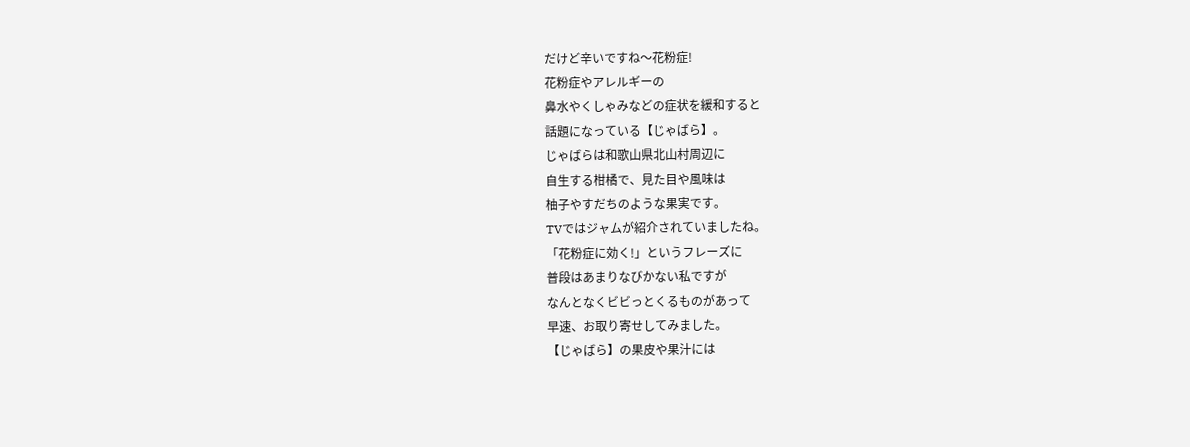だけど辛いですね〜花粉症!
花粉症やアレルギーの
鼻水やくしゃみなどの症状を緩和すると
話題になっている【じゃばら】。
じゃばらは和歌山県北山村周辺に
自生する柑橘で、見た目や風味は
柚子やすだちのような果実です。
TVではジャムが紹介されていましたね。
「花粉症に効く!」というフレーズに
普段はあまりなびかない私ですが
なんとなくビビっとくるものがあって
早速、お取り寄せしてみました。
【じゃばら】の果皮や果汁には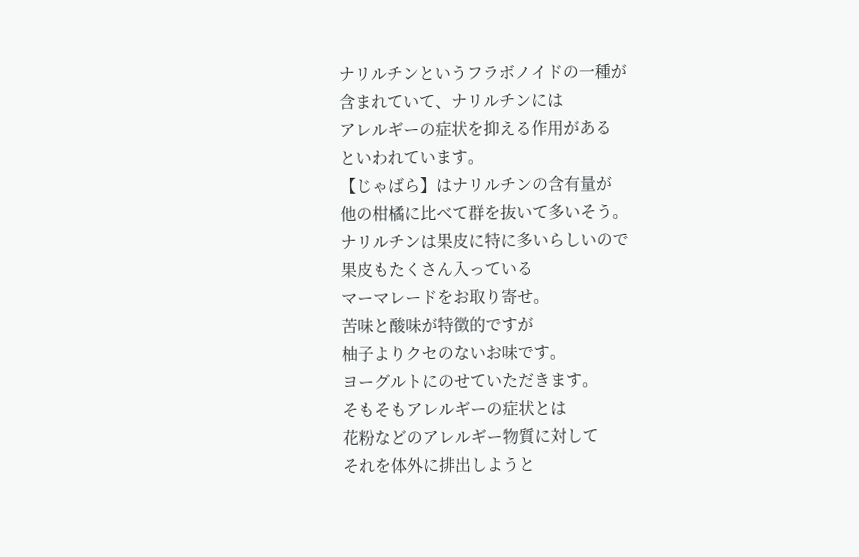ナリルチンというフラボノイドの一種が
含まれていて、ナリルチンには
アレルギーの症状を抑える作用がある
といわれています。
【じゃばら】はナリルチンの含有量が
他の柑橘に比べて群を抜いて多いそう。
ナリルチンは果皮に特に多いらしいので
果皮もたくさん入っている
マーマレードをお取り寄せ。
苦味と酸味が特徴的ですが
柚子よりクセのないお味です。
ヨーグルトにのせていただきます。
そもそもアレルギーの症状とは
花粉などのアレルギー物質に対して
それを体外に排出しようと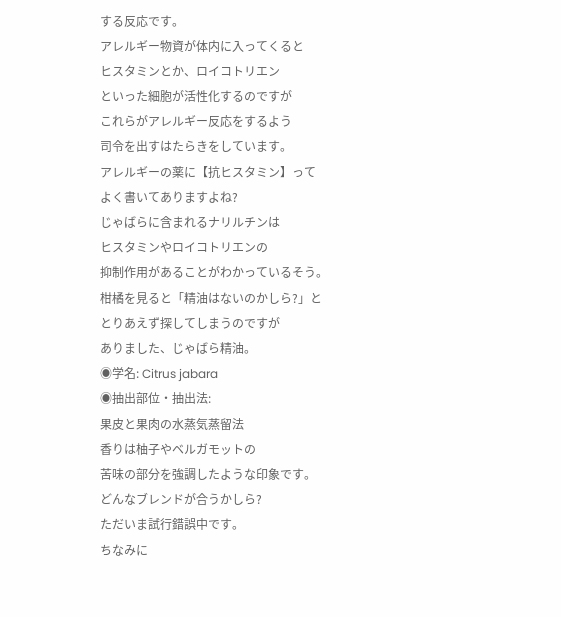する反応です。
アレルギー物資が体内に入ってくると
ヒスタミンとか、ロイコトリエン
といった細胞が活性化するのですが
これらがアレルギー反応をするよう
司令を出すはたらきをしています。
アレルギーの薬に【抗ヒスタミン】って
よく書いてありますよね?
じゃばらに含まれるナリルチンは
ヒスタミンやロイコトリエンの
抑制作用があることがわかっているそう。
柑橘を見ると「精油はないのかしら?」と
とりあえず探してしまうのですが
ありました、じゃばら精油。
◉学名: Citrus jabara
◉抽出部位・抽出法:
果皮と果肉の水蒸気蒸留法
香りは柚子やベルガモットの
苦味の部分を強調したような印象です。
どんなブレンドが合うかしら?
ただいま試行錯誤中です。
ちなみに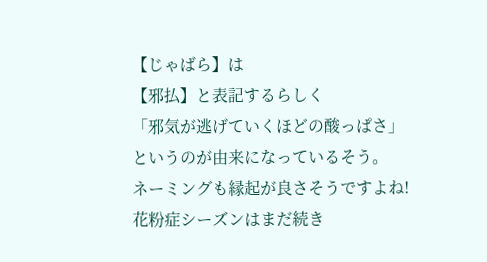【じゃばら】は
【邪払】と表記するらしく
「邪気が逃げていくほどの酸っぱさ」
というのが由来になっているそう。
ネーミングも縁起が良さそうですよね!
花粉症シーズンはまだ続き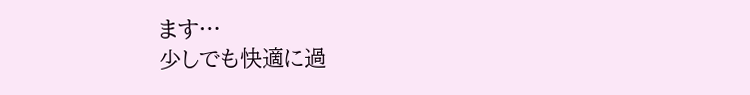ます…
少しでも快適に過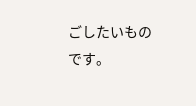ごしたいものです。